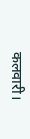कलवारी।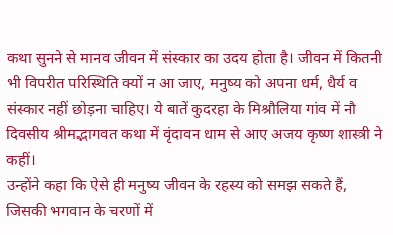कथा सुनने से मानव जीवन में संस्कार का उदय होता है। जीवन में कितनी भी विपरीत परिस्थिति क्यों न आ जाए, मनुष्य को अपना धर्म, धैर्य व संस्कार नहीं छोड़ना चाहिए। ये बातें कुदरहा के मिश्रौलिया गांव में नौ दिवसीय श्रीमद्भागवत कथा में वृंदावन धाम से आए अजय कृष्ण शास्त्री ने कहीं।
उन्होंने कहा कि ऐसे ही मनुष्य जीवन के रहस्य को समझ सकते हैं, जिसकी भगवान के चरणों में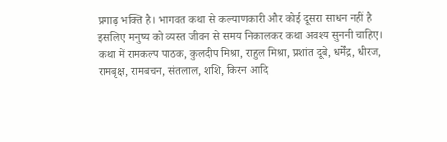प्रगाढ़ भक्ति है। भागवत कथा से कल्याणकारी और कोई दूसरा साधन नहीं है इसलिए मनुष्य को व्यस्त जीवन से समय निकालकर कथा अवश्य सुननी चाहिए। कथा में रामकल्प पाठक, कुलदीप मिश्रा, राहुल मिश्रा, प्रशांत दूबे, धर्मेंद्र, धीरज, रामबृक्ष, रामबचन, संतलाल, शशि, किरन आदि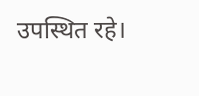उपस्थित रहे।